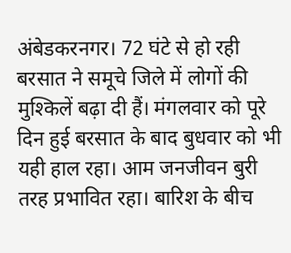अंबेडकरनगर। 72 घंटे से हो रही बरसात ने समूचे जिले में लोगों की मुश्किलें बढ़ा दी हैं। मंगलवार को पूरे दिन हुई बरसात के बाद बुधवार को भी यही हाल रहा। आम जनजीवन बुरी तरह प्रभावित रहा। बारिश के बीच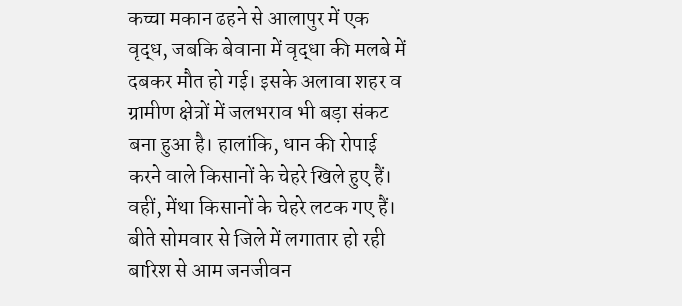कच्चा मकान ढहने से आलापुर में एक वृद्ध, जबकि बेवाना में वृद्धा की मलबे में दबकर मौत हो गई। इसके अलावा शहर व ग्रामीण क्षेत्रों में जलभराव भी बड़ा संकट बना हुआ है। हालांकि, धान की रोपाई करने वाले किसानों के चेहरे खिले हुए हैं। वहीं, मेंथा किसानों के चेहरे लटक गए हैं।
बीते सोमवार से जिले में लगातार हो रही बारिश से आम जनजीवन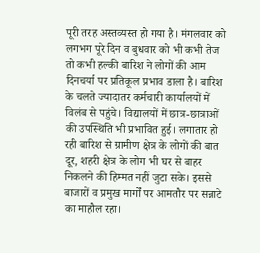पूरी तरह अस्तव्यस्त हो गया है। मंगलवार को लगभग पूरे दिन व बुधवार को भी कभी तेज तो कभी हल्की बारिश ने लोगों की आम दिनचर्या पर प्रतिकूल प्रभाव डाला है। बारिश के चलते ज्यादातर कर्मचारी कार्यालयों में विलंब से पहुंचे। विद्यालयों में छात्र-छात्राओं की उपस्थिति भी प्रभावित हुई। लगातार हो रही बारिश से ग्रामीण क्षेत्र के लोगों की बात दूर, शहरी क्षेत्र के लोग भी घर से बाहर निकलने की हिम्मत नहीं जुटा सके। इससे बाजारों व प्रमुख मार्गों पर आमतौर पर सन्नाटे का माहौल रहा।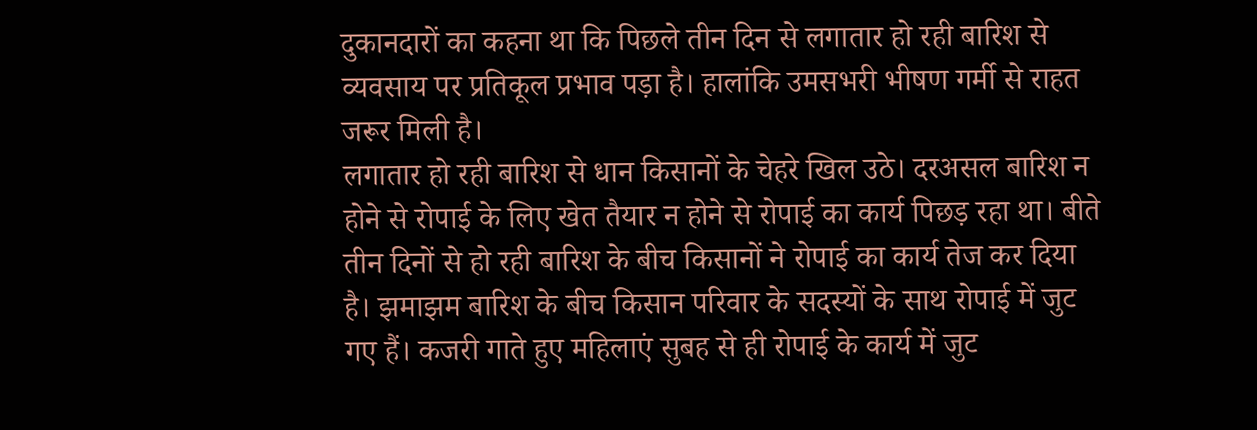दुकानदारों का कहना था कि पिछले तीन दिन से लगातार हो रही बारिश से व्यवसाय पर प्रतिकूल प्रभाव पड़ा है। हालांकि उमसभरी भीषण गर्मी से राहत जरूर मिली है।
लगातार हो रही बारिश से धान किसानों के चेहरे खिल उठे। दरअसल बारिश न होने से रोपाई के लिए खेत तैयार न होने से रोपाई का कार्य पिछड़ रहा था। बीते तीन दिनों से हो रही बारिश के बीच किसानों ने रोपाई का कार्य तेज कर दिया है। झमाझम बारिश के बीच किसान परिवार के सदस्यों के साथ रोपाई में जुट गए हैं। कजरी गाते हुए महिलाएं सुबह से ही रोपाई के कार्य में जुट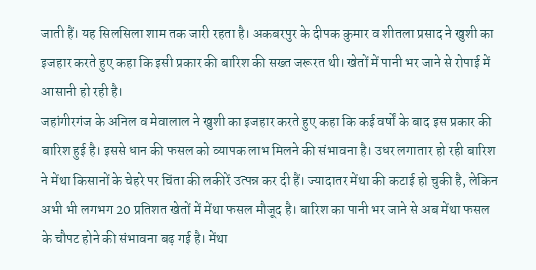जाती हैं। यह सिलसिला शाम तक जारी रहता है। अकबरपुर के दीपक कुमार व शीतला प्रसाद ने खुशी का इजहार करते हुए कहा कि इसी प्रकार की बारिश की सख्त जरूरत थी। खेतों में पानी भर जाने से रोपाई में आसानी हो रही है।
जहांगीरगंज के अनिल व मेवालाल ने खुशी का इजहार करते हुए कहा कि कई वर्षों के बाद इस प्रकार की बारिश हुई है। इससे धान की फसल को व्यापक लाभ मिलने की संभावना है। उधर लगातार हो रही बारिश ने मेंथा किसानों के चेहरे पर चिंता की लकीरें उत्पन्न कर दी हैं। ज्यादातर मेंथा की कटाई हो चुकी है, लेकिन अभी भी लगभग 20 प्रतिशत खेतों में मेंथा फसल मौजूद है। बारिश का पानी भर जाने से अब मेंथा फसल के चौपट होने की संभावना बढ़ गई है। मेंथा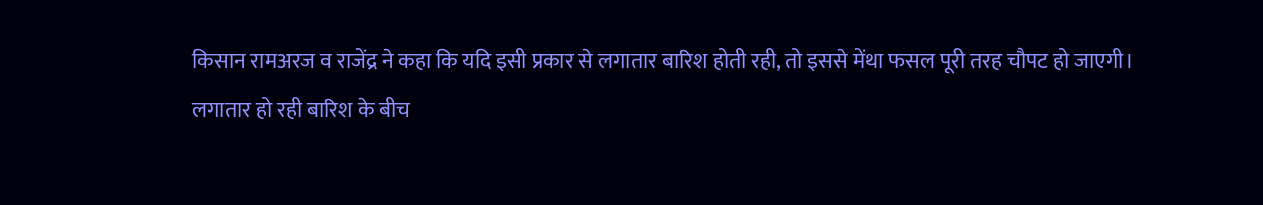किसान रामअरज व राजेंद्र ने कहा कि यदि इसी प्रकार से लगातार बारिश होती रही, तो इससे मेंथा फसल पूरी तरह चौपट हो जाएगी।
लगातार हो रही बारिश के बीच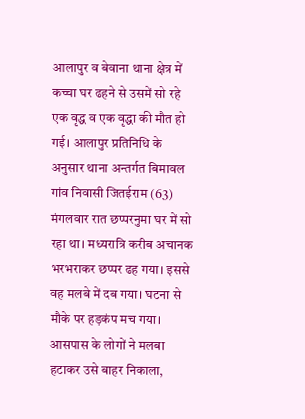आलापुर व बेवाना थाना क्षेत्र में कच्चा घर ढहने से उसमें सो रहे एक वृद्ध व एक वृद्धा की मौत हो गई। आलापुर प्रतिनिधि के अनुसार थाना अन्तर्गत बिमावल गांव निवासी जितईराम (63) मंगलवार रात छप्परनुमा घर में सो रहा था। मध्यरात्रि करीब अचानक भरभराकर छप्पर ढह गया। इससे वह मलबे में दब गया। घटना से मौके पर हड़कंप मच गया।
आसपास के लोगों ने मलबा हटाकर उसे बाहर निकाला,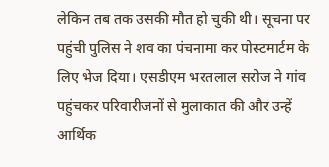लेकिन तब तक उसकी मौत हो चुकी थी। सूचना पर पहुंची पुलिस ने शव का पंचनामा कर पोस्टमार्टम के लिए भेज दिया। एसडीएम भरतलाल सरोज ने गांव पहुंचकर परिवारीजनों से मुलाकात की और उन्हें आर्थिक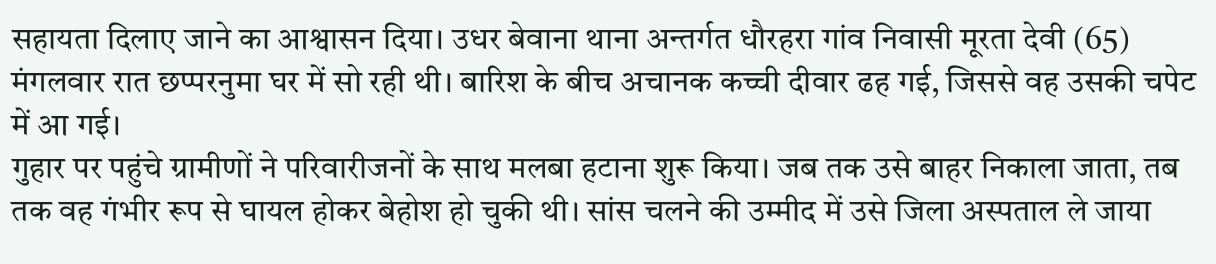सहायता दिलाए जाने का आश्वासन दिया। उधर बेवाना थाना अन्तर्गत धौरहरा गांव निवासी मूरता देवी (65) मंगलवार रात छप्परनुमा घर में सो रही थी। बारिश के बीच अचानक कच्ची दीवार ढह गई, जिससे वह उसकी चपेट में आ गई।
गुहार पर पहुंचे ग्रामीणों ने परिवारीजनों के साथ मलबा हटाना शुरू किया। जब तक उसे बाहर निकाला जाता, तब तक वह गंभीर रूप से घायल होकर बेहोश हो चुकी थी। सांस चलने की उम्मीद में उसे जिला अस्पताल ले जाया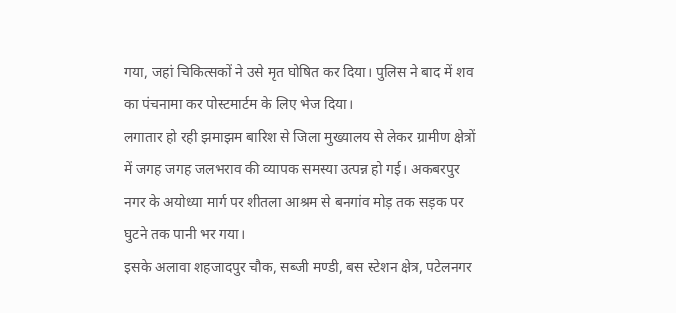गया, जहां चिकित्सकों ने उसे मृत घोषित कर दिया। पुलिस ने बाद में शव का पंचनामा कर पोस्टमार्टम के लिए भेज दिया।
लगातार हो रही झमाझम बारिश से जिला मुख्यालय से लेकर ग्रामीण क्षेत्रों में जगह जगह जलभराव की व्यापक समस्या उत्पन्न हो गई। अकबरपुर नगर के अयोध्या मार्ग पर शीतला आश्रम से बनगांव मोड़ तक सड़क पर घुटने तक पानी भर गया।
इसके अलावा शहजादपुर चौक, सब्जी मण्डी, बस स्टेशन क्षेत्र, पटेलनगर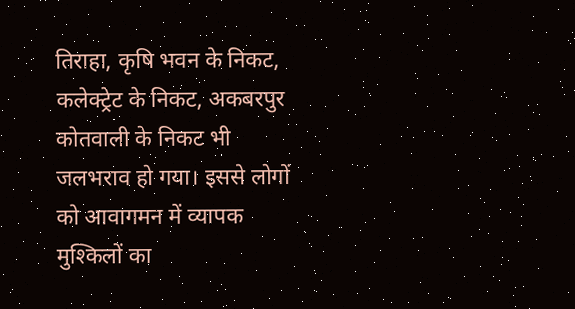तिराहा, कृषि भवन के निकट, कलेक्ट्रेट के निकट, अकबरपुर कोतवाली के निकट भी जलभराव हो गया। इससे लोगों को आवागमन में व्यापक मुश्किलों का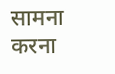सामना करना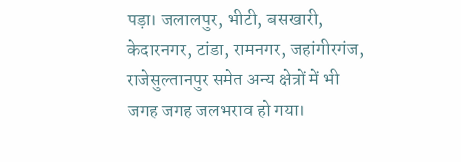पड़ा। जलालपुर, भीटी, बसखारी, केदारनगर, टांडा, रामनगर, जहांगीरगंज, राजेसुल्तानपुर समेत अन्य क्षेत्रों में भी जगह जगह जलभराव हो गया।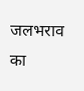जलभराव का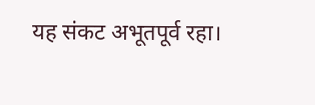यह संकट अभूतपूर्व रहा।